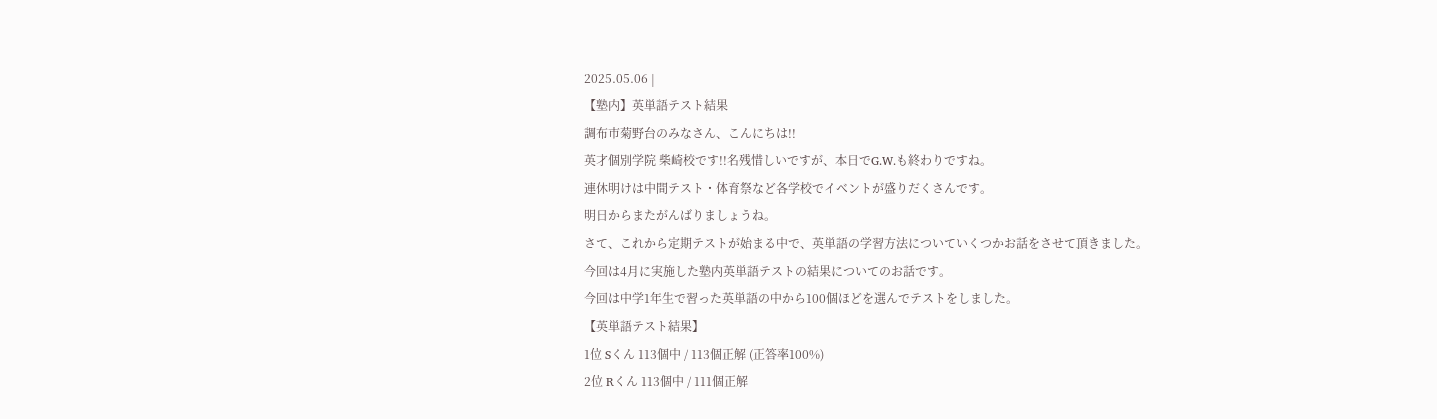2025.05.06 |
【塾内】英単語テスト結果
調布市菊野台のみなさん、こんにちは!!
英才個別学院 柴崎校です!!名残惜しいですが、本日でG.W.も終わりですね。
連休明けは中間テスト・体育祭など各学校でイベントが盛りだくさんです。
明日からまたがんばりましょうね。
さて、これから定期テストが始まる中で、英単語の学習方法についていくつかお話をさせて頂きました。
今回は4月に実施した塾内英単語テストの結果についてのお話です。
今回は中学1年生で習った英単語の中から100個ほどを選んでテストをしました。
【英単語テスト結果】
1位 Sくん 113個中 / 113個正解 (正答率100%)
2位 Rくん 113個中 / 111個正解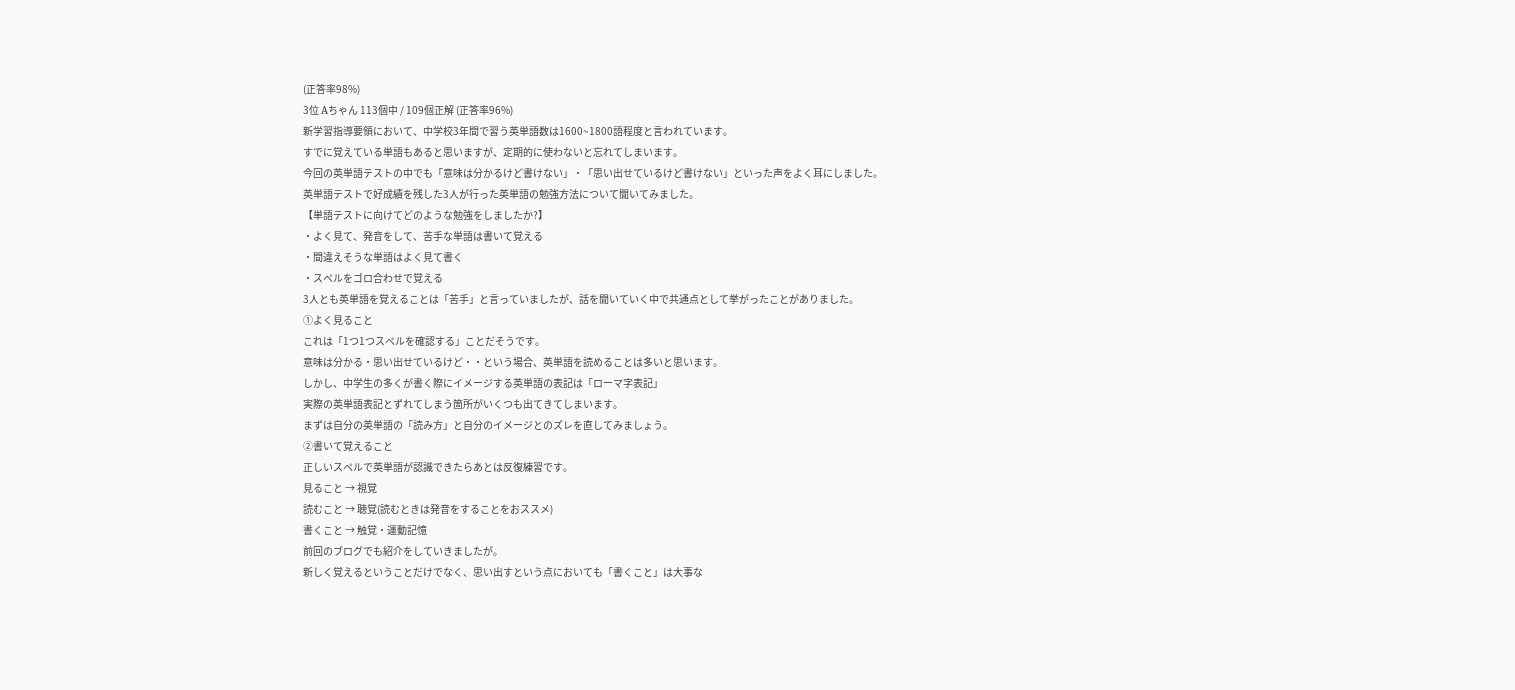(正答率98%)
3位 Aちゃん 113個中 / 109個正解 (正答率96%)
新学習指導要領において、中学校3年間で習う英単語数は1600~1800語程度と言われています。
すでに覚えている単語もあると思いますが、定期的に使わないと忘れてしまいます。
今回の英単語テストの中でも「意味は分かるけど書けない」・「思い出せているけど書けない」といった声をよく耳にしました。
英単語テストで好成績を残した3人が行った英単語の勉強方法について聞いてみました。
【単語テストに向けてどのような勉強をしましたか?】
・よく見て、発音をして、苦手な単語は書いて覚える
・間違えそうな単語はよく見て書く
・スペルをゴロ合わせで覚える
3人とも英単語を覚えることは「苦手」と言っていましたが、話を聞いていく中で共通点として挙がったことがありました。
①よく見ること
これは「1つ1つスペルを確認する」ことだそうです。
意味は分かる・思い出せているけど・・という場合、英単語を読めることは多いと思います。
しかし、中学生の多くが書く際にイメージする英単語の表記は「ローマ字表記」
実際の英単語表記とずれてしまう箇所がいくつも出てきてしまいます。
まずは自分の英単語の「読み方」と自分のイメージとのズレを直してみましょう。
②書いて覚えること
正しいスペルで英単語が認識できたらあとは反復練習です。
見ること → 視覚
読むこと → 聴覚(読むときは発音をすることをおススメ)
書くこと → 触覚・運動記憶
前回のブログでも紹介をしていきましたが。
新しく覚えるということだけでなく、思い出すという点においても「書くこと」は大事な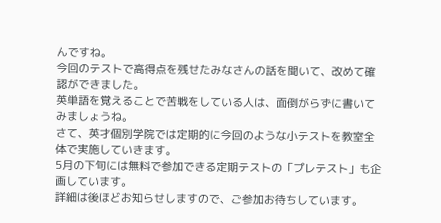んですね。
今回のテストで高得点を残せたみなさんの話を聞いて、改めて確認ができました。
英単語を覚えることで苦戦をしている人は、面倒がらずに書いてみましょうね。
さて、英才個別学院では定期的に今回のような小テストを教室全体で実施していきます。
5月の下旬には無料で参加できる定期テストの「プレテスト」も企画しています。
詳細は後ほどお知らせしますので、ご参加お待ちしています。